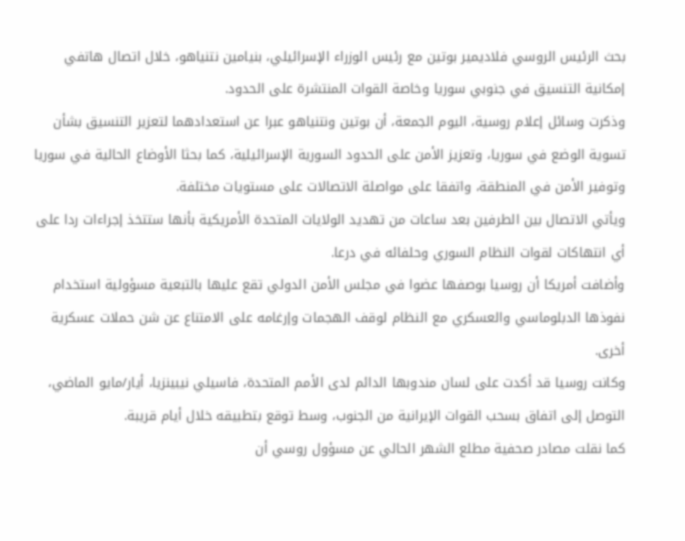بحث الرئيس الروسي فلاديمير بوتين مع رئيس الوزراء الإسرائيلي، بنيامين نتنياهو، خلال اتصال هاتفي إمكانية التنسيق في جنوبي سوريا وخاصة القوات المنتشرة على الحدود.
وذكرت وسائل إعلام روسية، اليوم الجمعة، أن بوتين ونتنياهو عبرا عن استعدادهما لتعزير التنسيق بشأن تسوية الوضع في سوريا، وتعزيز الأمن على الحدود السورية الإسرائيلية، كما بحثا الأوضاع الحالية في سوريا وتوفير الأمن في المنطقة، واتفقا على مواصلة الاتصالات على مستويات مختلفة.
ويأتي الاتصال بين الطرفين بعد ساعات من تهديد الولايات المتحدة الأمريكية بأنها ستتخذ إجراءات ردا على أي انتهاكات لقوات النظام السوري وحلفائه في درعا.
وأضافت أمريكا أن روسيا بوصفها عضوا في مجلس الأمن الدولي تقع عليها بالتبعية مسؤولية استخدام نفوذها الدبلوماسي والعسكري مع النظام لوقف الهجمات وإرغامه على الامتناع عن شن حملات عسكرية أخرى.
وكانت روسيا قد أكدت على لسان مندوبها الدائم لدى الأمم المتحدة، فاسيلي نيبينزيا، أيار/مايو الماضي، التوصل إلى اتفاق بسحب القوات الإيرانية من الجنوب، وسط توقع بتطبيقه خلال أيام قريبة.
كما نقلت مصادر صحفية مطلع الشهر الحالي عن مسؤول روسي أن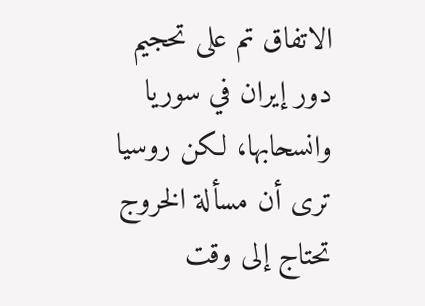الاتفاق تم على تحجيم دور إيران في سوريا وانسحابها، لكن روسيا ترى أن مسألة الخروج تحتاج إلى وقت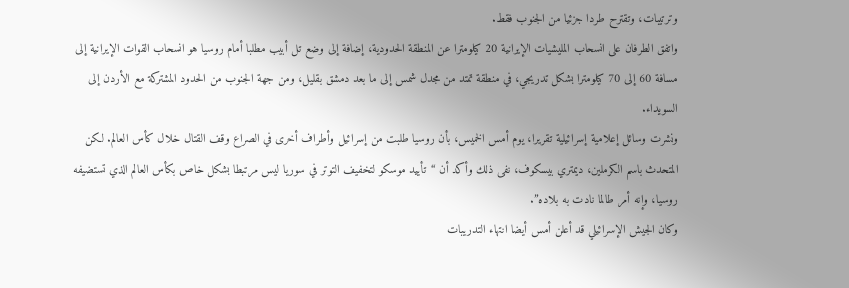وترتيبات، وتقترح طردا جزئيا من الجنوب فقط.
واتفق الطرفان على انسحاب المليشيات الإيرانية 20 كيلومترا عن المنطقة الحدودية، إضافة إلى وضع تل أبيب مطلبا أمام روسيا هو انسحاب القوات الإيرانية إلى مسافة 60 إلى 70 كيلومترا بشكل تدريجي، في منطقة تمتد من مجدل شمس إلى ما بعد دمشق بقليل، ومن جهة الجنوب من الحدود المشتركة مع الأردن إلى السويداء.
ونشرت وسائل إعلامية إسرائيلية تقريرا، يوم أمس الخميس، بأن روسيا طلبت من إسرائيل وأطراف أخرى في الصراع وقف القتال خلال كأس العالم. لكن المتحدث باسم الكرملين، ديمتري بيسكوف، نفى ذلك وأكد أن “تأييد موسكو لتخفيف التوتر في سوريا ليس مرتبطا بشكل خاص بكأس العالم الذي تستضيفه روسيا، وإنه أمر طالما نادت به بلاده”.
وكان الجيش الإسرائيلي قد أعلن أمس أيضا انتهاء التدريبات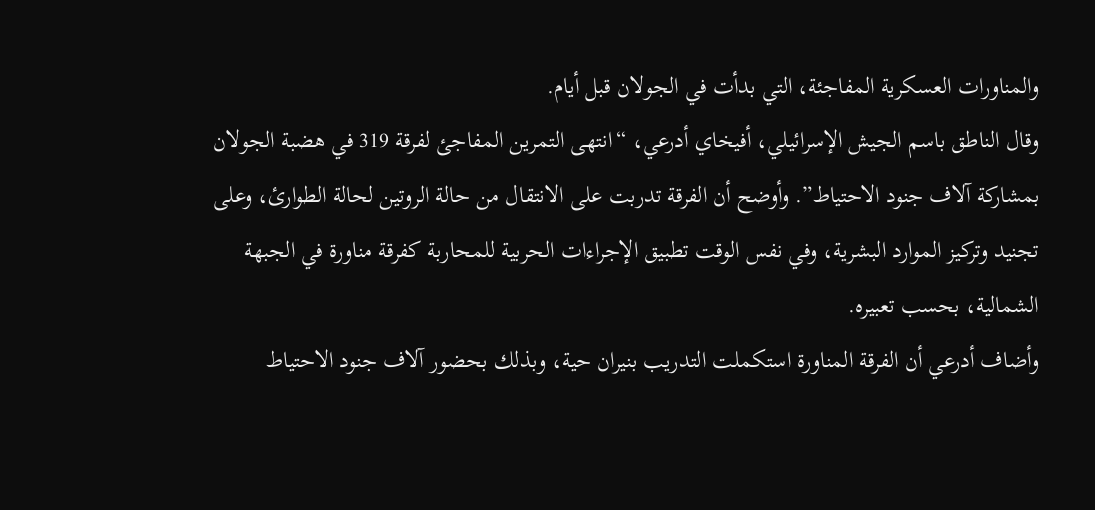والمناورات العسكرية المفاجئة، التي بدأت في الجولان قبل أيام.
وقال الناطق باسم الجيش الإسرائيلي، أفيخاي أدرعي، “انتهى التمرين المفاجئ لفرقة 319 في هضبة الجولان بمشاركة آلاف جنود الاحتياط”. وأوضح أن الفرقة تدربت على الانتقال من حالة الروتين لحالة الطوارئ، وعلى تجنيد وتركيز الموارد البشرية، وفي نفس الوقت تطبيق الإجراءات الحربية للمحاربة كفرقة مناورة في الجبهة الشمالية، بحسب تعبيره.
وأضاف أدرعي أن الفرقة المناورة استكملت التدريب بنيران حية، وبذلك بحضور آلاف جنود الاحتياط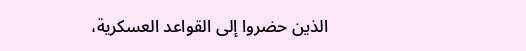الذين حضروا إلى القواعد العسكرية،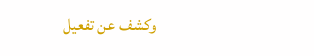وكشف عن تفعيل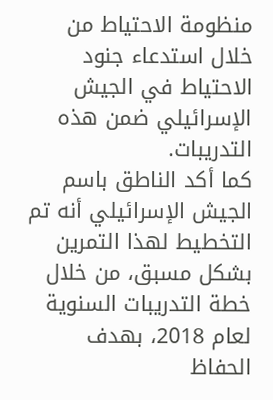منظومة الاحتياط من خلال استدعاء جنود الاحتياط في الجيش الإسرائيلي ضمن هذه التدريبات.
كما أكد الناطق باسم الجيش الإسرائيلي أنه تم التخطيط لهذا التمرين بشكل مسبق، من خلال خطة التدريبات السنوية لعام 2018، بهدف الحفاظ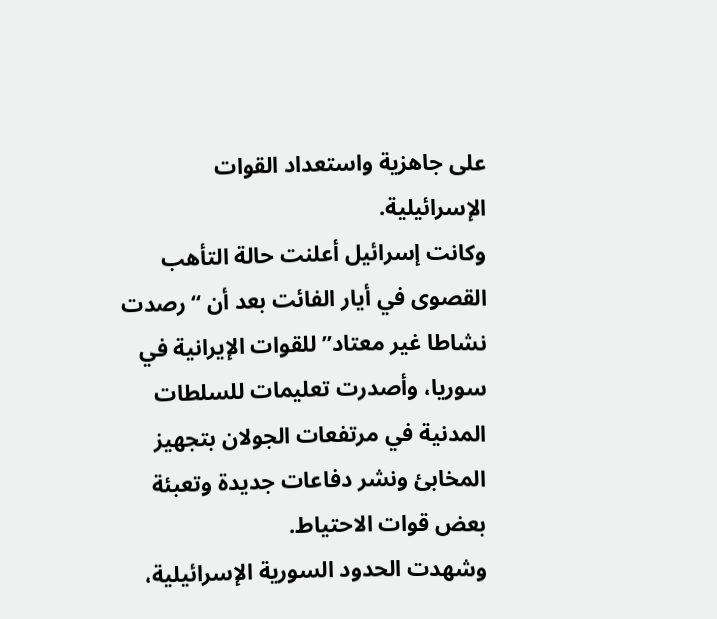على جاهزية واستعداد القوات الإسرائيلية.
وكانت إسرائيل أعلنت حالة التأهب القصوى في أيار الفائت بعد أن “رصدت نشاطا غير معتاد” للقوات الإيرانية في سوريا، وأصدرت تعليمات للسلطات المدنية في مرتفعات الجولان بتجهيز المخابئ ونشر دفاعات جديدة وتعبئة بعض قوات الاحتياط.
وشهدت الحدود السورية الإسرائيلية،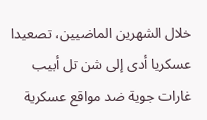خلال الشهرين الماضيين، تصعيدا عسكريا أدى إلى شن تل أبيب غارات جوية ضد مواقع عسكرية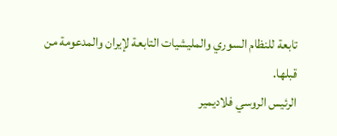تابعة للنظام السوري والمليشيات التابعة لإيران والمدعومة من قبلها.
الرئيس الروسي فلاديمير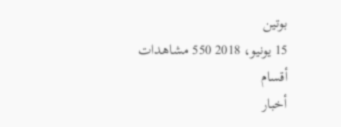بوتين
15 يونيو، 2018 550 مشاهدات
أقسام
أخبار